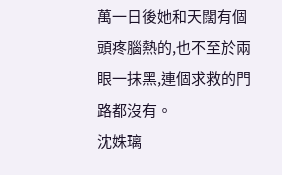萬一日後她和天闊有個頭疼腦熱的,也不至於兩眼一抹黑,連個求救的門路都沒有。
沈姝璃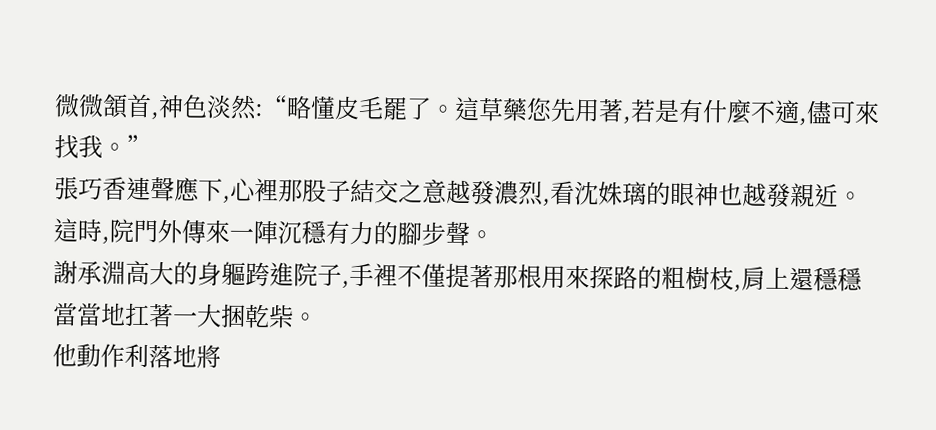微微頷首,神色淡然:“略懂皮毛罷了。這草藥您先用著,若是有什麼不適,儘可來找我。”
張巧香連聲應下,心裡那股子結交之意越發濃烈,看沈姝璃的眼神也越發親近。
這時,院門外傳來一陣沉穩有力的腳步聲。
謝承淵高大的身軀跨進院子,手裡不僅提著那根用來探路的粗樹枝,肩上還穩穩當當地扛著一大捆乾柴。
他動作利落地將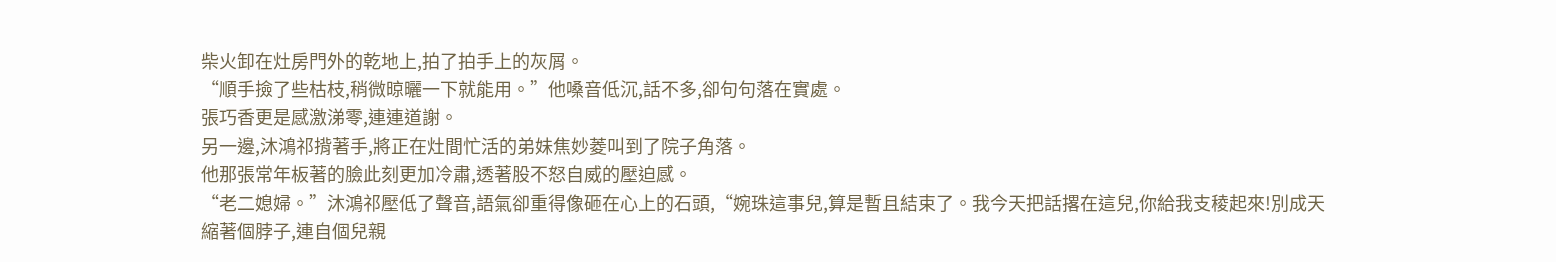柴火卸在灶房門外的乾地上,拍了拍手上的灰屑。
“順手撿了些枯枝,稍微晾曬一下就能用。”他嗓音低沉,話不多,卻句句落在實處。
張巧香更是感激涕零,連連道謝。
另一邊,沐鴻祁揹著手,將正在灶間忙活的弟妹焦妙菱叫到了院子角落。
他那張常年板著的臉此刻更加冷肅,透著股不怒自威的壓迫感。
“老二媳婦。”沐鴻祁壓低了聲音,語氣卻重得像砸在心上的石頭,“婉珠這事兒,算是暫且結束了。我今天把話撂在這兒,你給我支稜起來!別成天縮著個脖子,連自個兒親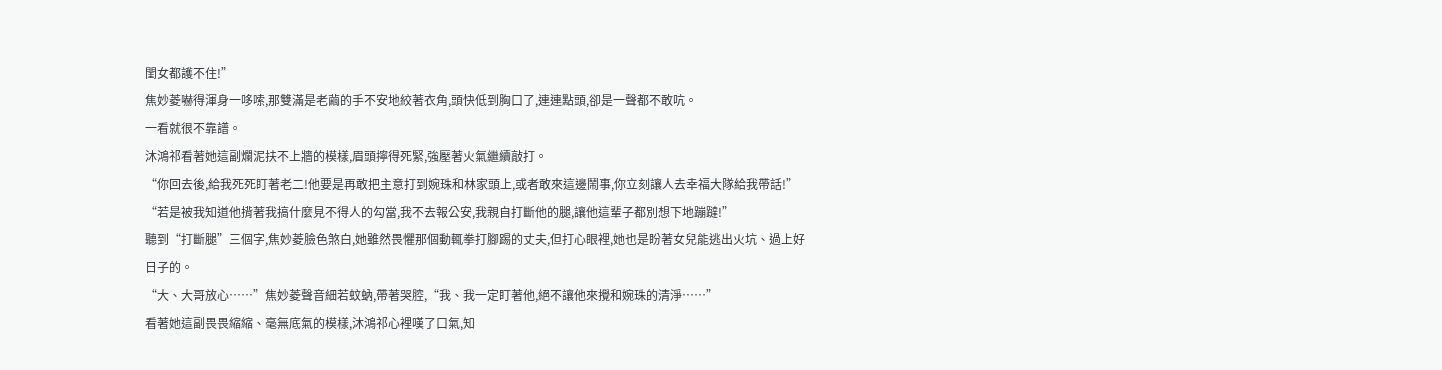閨女都護不住!”
焦妙菱嚇得渾身一哆嗦,那雙滿是老繭的手不安地絞著衣角,頭快低到胸口了,連連點頭,卻是一聲都不敢吭。
一看就很不靠譜。
沐鴻祁看著她這副爛泥扶不上牆的模樣,眉頭擰得死緊,強壓著火氣繼續敲打。
“你回去後,給我死死盯著老二!他要是再敢把主意打到婉珠和林家頭上,或者敢來這邊鬧事,你立刻讓人去幸福大隊給我帶話!”
“若是被我知道他揹著我搞什麼見不得人的勾當,我不去報公安,我親自打斷他的腿,讓他這輩子都別想下地蹦躂!”
聽到“打斷腿”三個字,焦妙菱臉色煞白,她雖然畏懼那個動輒拳打腳踢的丈夫,但打心眼裡,她也是盼著女兒能逃出火坑、過上好日子的。
“大、大哥放心……”焦妙菱聲音細若蚊蚋,帶著哭腔,“我、我一定盯著他,絕不讓他來攪和婉珠的清淨……”
看著她這副畏畏縮縮、毫無底氣的模樣,沐鴻祁心裡嘆了口氣,知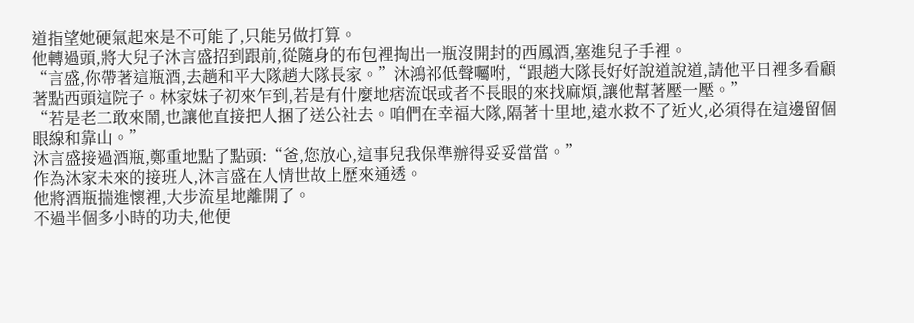道指望她硬氣起來是不可能了,只能另做打算。
他轉過頭,將大兒子沐言盛招到跟前,從隨身的布包裡掏出一瓶沒開封的西鳳酒,塞進兒子手裡。
“言盛,你帶著這瓶酒,去趟和平大隊趙大隊長家。”沐鴻祁低聲囑咐,“跟趙大隊長好好說道說道,請他平日裡多看顧著點西頭這院子。林家妹子初來乍到,若是有什麼地痞流氓或者不長眼的來找麻煩,讓他幫著壓一壓。”
“若是老二敢來鬧,也讓他直接把人捆了送公社去。咱們在幸福大隊,隔著十里地,遠水救不了近火,必須得在這邊留個眼線和靠山。”
沐言盛接過酒瓶,鄭重地點了點頭:“爸,您放心,這事兒我保準辦得妥妥當當。”
作為沐家未來的接班人,沐言盛在人情世故上歷來通透。
他將酒瓶揣進懷裡,大步流星地離開了。
不過半個多小時的功夫,他便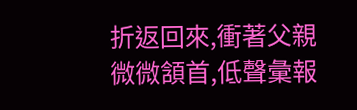折返回來,衝著父親微微頷首,低聲彙報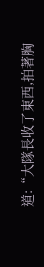道:“大隊長收了東西,拍著胸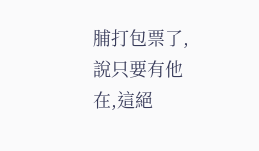脯打包票了,說只要有他在,這絕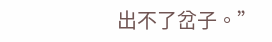出不了岔子。”